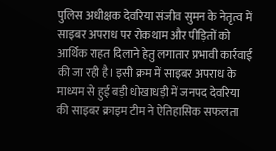पुलिस अधीक्षक देवरिया संजीव सुमन के नेतृत्व में साइबर अपराध पर रोकथाम और पीड़ितों को आर्थिक राहत दिलाने हेतु लगातार प्रभावी कार्रवाई की जा रही है। इसी क्रम में साइबर अपराध के माध्यम से हुई बड़ी धोखाधड़ी में जनपद देवरिया की साइबर क्राइम टीम ने ऐतिहासिक सफलता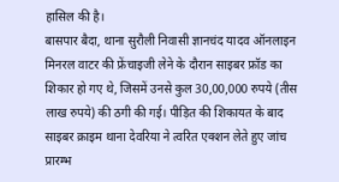हासिल की है।
बासपार बैदा, थाना सुरौली निवासी ज्ञानचंद यादव ऑनलाइन मिनरल वाटर की फ्रेंचाइजी लेने के दौरान साइबर फ्रॉड का शिकार हो गए थे, जिसमें उनसे कुल 30,00,000 रुपये (तीस लाख रुपये) की ठगी की गई। पीड़ित की शिकायत के बाद साइबर क्राइम थाना देवरिया ने त्वरित एक्शन लेते हुए जांच प्रारम्भ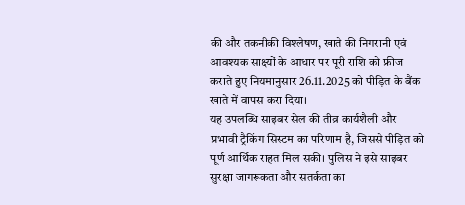की और तकनीकी विश्लेषण, खाते की निगरानी एवं आवश्यक साक्ष्यों के आधार पर पूरी राशि को फ्रीज कराते हुए नियमानुसार 26.11.2025 को पीड़ित के बैंक खाते में वापस करा दिया।
यह उपलब्धि साइबर सेल की तीव्र कार्यशैली और प्रभावी ट्रैकिंग सिस्टम का परिणाम है, जिससे पीड़ित को पूर्ण आर्थिक राहत मिल सकी। पुलिस ने इसे साइबर सुरक्षा जागरूकता और सतर्कता का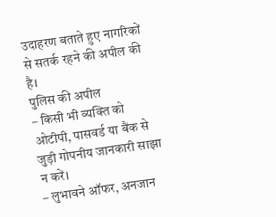उदाहरण बताते हुए नागरिकों से सतर्क रहने की अपील की है।
पुलिस की अपील
– किसी भी व्यक्ति को ओटीपी, पासवर्ड या बैंक से जुड़ी गोपनीय जानकारी साझा न करें।
– लुभावने ऑफर, अनजान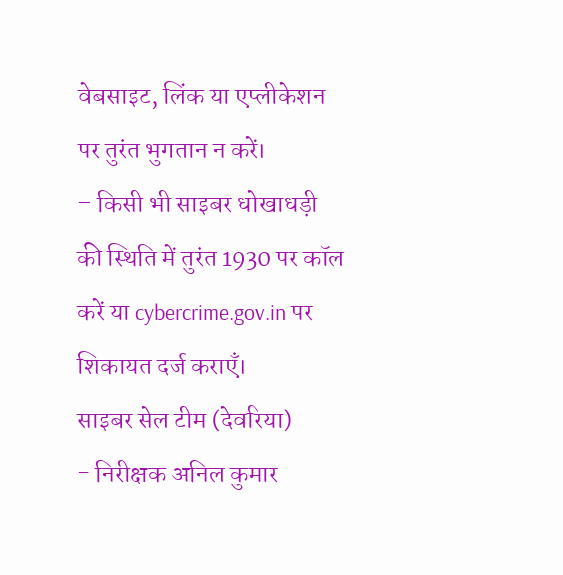वेबसाइट, लिंक या एप्लीकेशन पर तुरंत भुगतान न करें।
– किसी भी साइबर धोखाधड़ी की स्थिति में तुरंत 1930 पर कॉल करें या cybercrime.gov.in पर शिकायत दर्ज कराएँ।
साइबर सेल टीम (देवरिया)
- निरीक्षक अनिल कुमार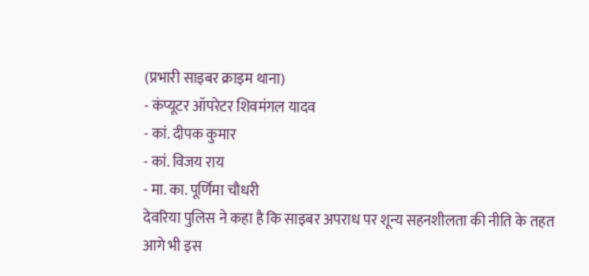(प्रभारी साइबर क्राइम थाना)
- कंप्यूटर ऑपरेटर शिवमंगल यादव
- कां. दीपक कुमार
- कां. विजय राय
- मा. का. पूर्णिमा चौधरी
देवरिया पुलिस ने कहा है कि साइबर अपराध पर शून्य सहनशीलता की नीति के तहत आगे भी इस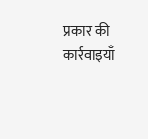प्रकार की कार्रवाइयाँ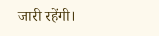जारी रहेंगी।